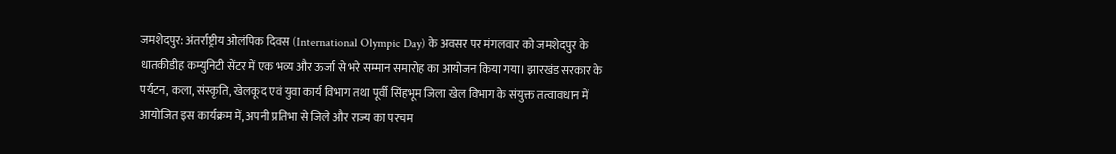जमशेदपुर: अंतर्राष्ट्रीय ओलंपिक दिवस (International Olympic Day) के अवसर पर मंगलवार को जमशेदपुर के धातकीडीह कम्युनिटी सेंटर में एक भव्य और ऊर्जा से भरे सम्मान समारोह का आयोजन किया गया। झारखंड सरकार के पर्यटन, कला, संस्कृति, खेलकूद एवं युवा कार्य विभाग तथा पूर्वी सिंहभूम जिला खेल विभाग के संयुक्त तत्वावधान में आयोजित इस कार्यक्रम में, अपनी प्रतिभा से जिले और राज्य का परचम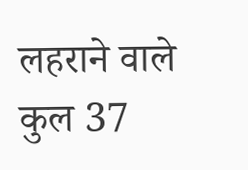लहराने वाले कुल 37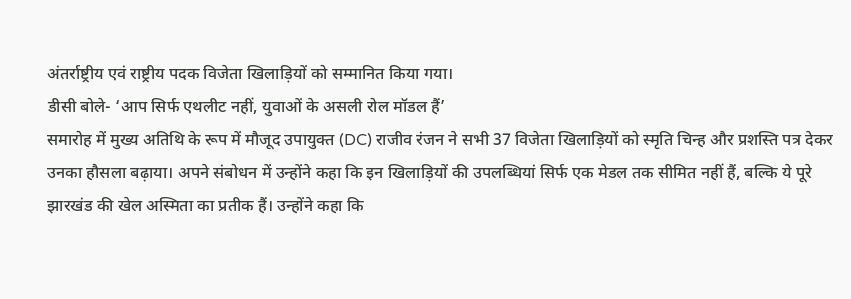अंतर्राष्ट्रीय एवं राष्ट्रीय पदक विजेता खिलाड़ियों को सम्मानित किया गया।
डीसी बोले- ‘आप सिर्फ एथलीट नहीं, युवाओं के असली रोल मॉडल हैं’
समारोह में मुख्य अतिथि के रूप में मौजूद उपायुक्त (DC) राजीव रंजन ने सभी 37 विजेता खिलाड़ियों को स्मृति चिन्ह और प्रशस्ति पत्र देकर उनका हौसला बढ़ाया। अपने संबोधन में उन्होंने कहा कि इन खिलाड़ियों की उपलब्धियां सिर्फ एक मेडल तक सीमित नहीं हैं, बल्कि ये पूरे झारखंड की खेल अस्मिता का प्रतीक हैं। उन्होंने कहा कि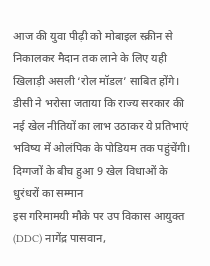आज की युवा पीढ़ी को मोबाइल स्क्रीन से निकालकर मैदान तक लाने के लिए यही खिलाड़ी असली ‘रोल मॉडल’ साबित होंगे। डीसी ने भरोसा जताया कि राज्य सरकार की नई खेल नीतियों का लाभ उठाकर ये प्रतिभाएं भविष्य में ओलंपिक के पोडियम तक पहुंचेंगी।
दिग्गजों के बीच हुआ 9 खेल विधाओं के धुरंधरों का सम्मान
इस गरिमामयी मौके पर उप विकास आयुक्त (DDC) नागेंद्र पासवान,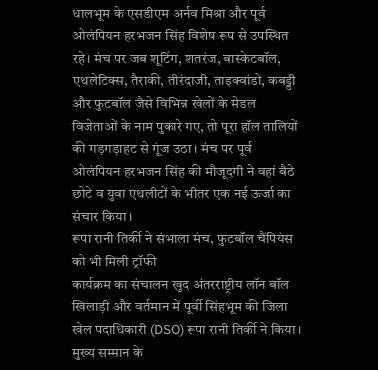धालभूम के एसडीएम अर्नव मिश्रा और पूर्व ओलंपियन हरभजन सिंह विशेष रूप से उपस्थित रहे। मंच पर जब शूटिंग, शतरंज, बास्केटबॉल, एथलेटिक्स, तैराकी, तीरंदाजी, ताइक्वांडो, कबड्डी और फुटबॉल जैसे विभिन्न खेलों के मेडल विजेताओं के नाम पुकारे गए, तो पूरा हॉल तालियों की गड़गड़ाहट से गूंज उठा। मंच पर पूर्व ओलंपियन हरभजन सिंह की मौजूदगी ने वहां बैठे छोटे व युवा एथलीटों के भीतर एक नई ऊर्जा का संचार किया।
रूपा रानी तिर्की ने संभाला मंच, फुटबॉल चैंपियंस को भी मिली ट्रॉफी
कार्यक्रम का संचालन खुद अंतरराष्ट्रीय लॉन बॉल खिलाड़ी और वर्तमान में पूर्वी सिंहभूम की जिला खेल पदाधिकारी (DSO) रूपा रानी तिर्की ने किया। मुख्य सम्मान के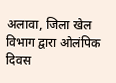अलावा, जिला खेल विभाग द्वारा ओलंपिक दिवस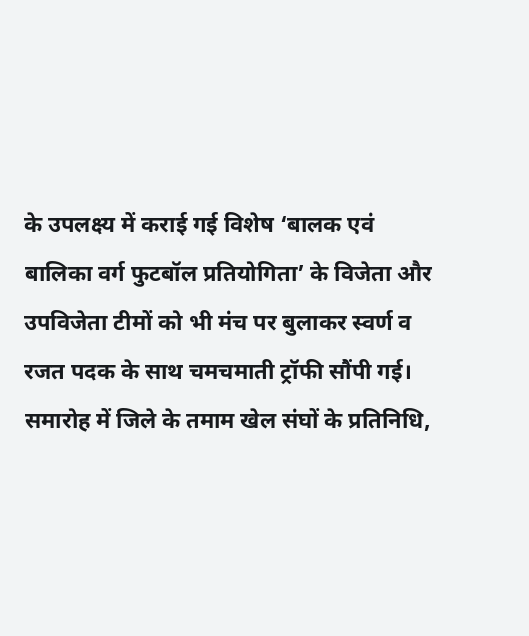के उपलक्ष्य में कराई गई विशेष ‘बालक एवं बालिका वर्ग फुटबॉल प्रतियोगिता’ के विजेता और उपविजेता टीमों को भी मंच पर बुलाकर स्वर्ण व रजत पदक के साथ चमचमाती ट्रॉफी सौंपी गई।
समारोह में जिले के तमाम खेल संघों के प्रतिनिधि,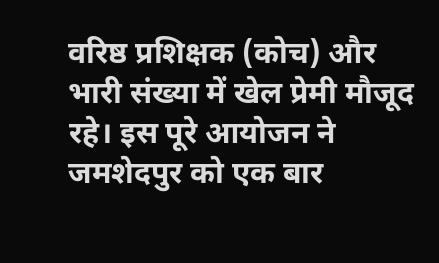वरिष्ठ प्रशिक्षक (कोच) और भारी संख्या में खेल प्रेमी मौजूद रहे। इस पूरे आयोजन ने जमशेदपुर को एक बार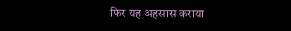फिर यह अहसास कराया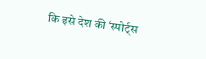कि इसे देश की ‘स्पोर्ट्स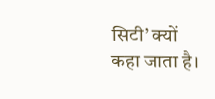सिटी’ क्यों कहा जाता है।